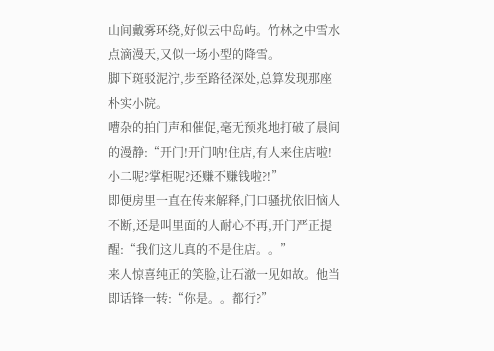山间戴雾环绕,好似云中岛屿。竹林之中雪水点滴漫天,又似一场小型的降雪。
脚下斑驳泥泞,步至路径深处,总算发现那座朴实小院。
嘈杂的拍门声和催促,毫无预兆地打破了晨间的漫静:“开门!开门呐!住店,有人来住店啦!小二呢?掌柜呢?还赚不赚钱啦?!”
即便房里一直在传来解释,门口骚扰依旧恼人不断,还是叫里面的人耐心不再,开门严正提醒:“我们这儿真的不是住店。。”
来人惊喜纯正的笑脸,让石澈一见如故。他当即话锋一转:“你是。。都行?”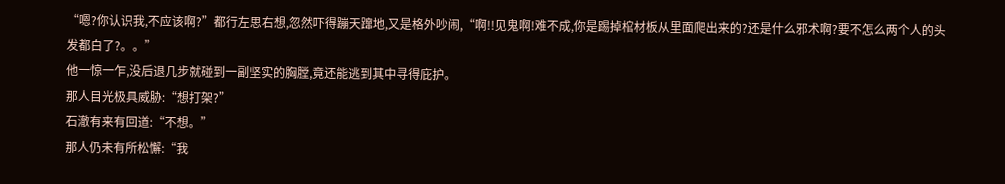“嗯?你认识我,不应该啊?”都行左思右想,忽然吓得蹦天蹿地,又是格外吵闹,“啊!!见鬼啊!难不成,你是踢掉棺材板从里面爬出来的?还是什么邪术啊?要不怎么两个人的头发都白了?。。”
他一惊一乍,没后退几步就碰到一副坚实的胸膛,竟还能逃到其中寻得庇护。
那人目光极具威胁:“想打架?”
石澈有来有回道:“不想。”
那人仍未有所松懈:“我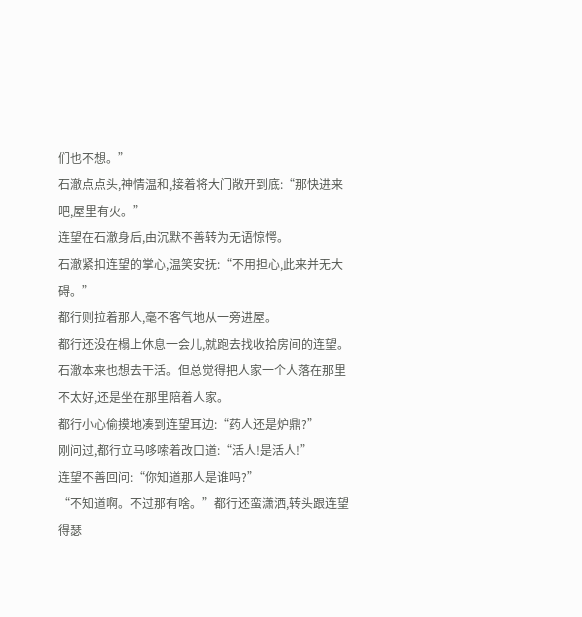们也不想。”
石澈点点头,神情温和,接着将大门敞开到底:“那快进来吧,屋里有火。”
连望在石澈身后,由沉默不善转为无语惊愕。
石澈紧扣连望的掌心,温笑安抚:“不用担心,此来并无大碍。”
都行则拉着那人,毫不客气地从一旁进屋。
都行还没在榻上休息一会儿,就跑去找收拾房间的连望。石澈本来也想去干活。但总觉得把人家一个人落在那里不太好,还是坐在那里陪着人家。
都行小心偷摸地凑到连望耳边:“药人还是炉鼎?”
刚问过,都行立马哆嗦着改口道:“活人!是活人!”
连望不善回问:“你知道那人是谁吗?”
“不知道啊。不过那有啥。”都行还蛮潇洒,转头跟连望得瑟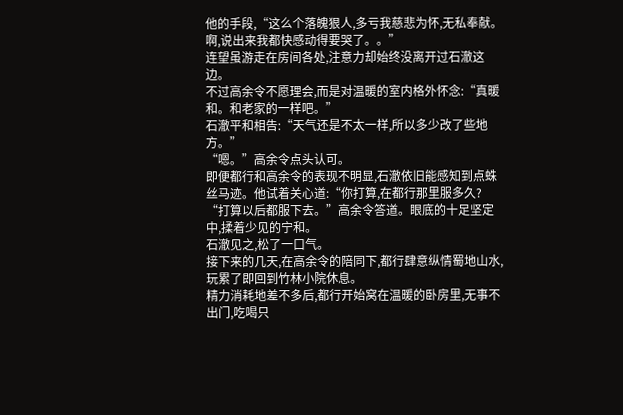他的手段,“这么个落魄狠人,多亏我慈悲为怀,无私奉献。啊,说出来我都快感动得要哭了。。”
连望虽游走在房间各处,注意力却始终没离开过石澈这边。
不过高余令不愿理会,而是对温暖的室内格外怀念:“真暖和。和老家的一样吧。”
石澈平和相告:“天气还是不太一样,所以多少改了些地方。”
“嗯。”高余令点头认可。
即便都行和高余令的表现不明显,石澈依旧能感知到点蛛丝马迹。他试着关心道:“你打算,在都行那里服多久?
“打算以后都服下去。”高余令答道。眼底的十足坚定中,揉着少见的宁和。
石澈见之,松了一口气。
接下来的几天,在高余令的陪同下,都行肆意纵情蜀地山水,玩累了即回到竹林小院休息。
精力消耗地差不多后,都行开始窝在温暖的卧房里,无事不出门,吃喝只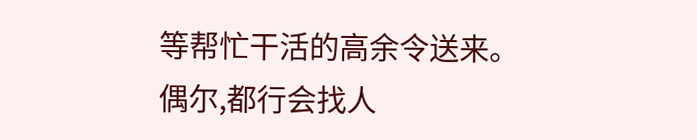等帮忙干活的高余令送来。
偶尔,都行会找人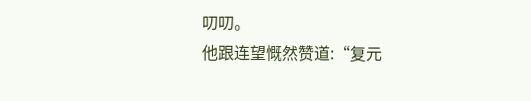叨叨。
他跟连望慨然赞道:“复元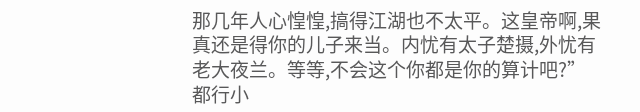那几年人心惶惶,搞得江湖也不太平。这皇帝啊,果真还是得你的儿子来当。内忧有太子楚摄,外忧有老大夜兰。等等,不会这个你都是你的算计吧?”
都行小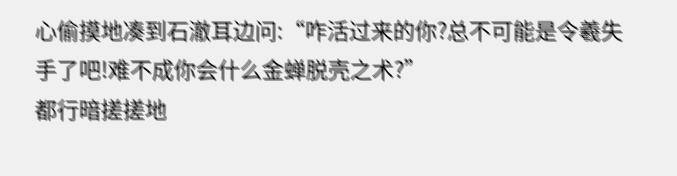心偷摸地凑到石澈耳边问:“咋活过来的你?总不可能是令羲失手了吧!难不成你会什么金蝉脱壳之术?”
都行暗搓搓地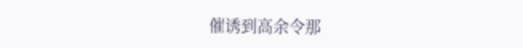催诱到高余令那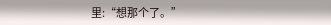里:“想那个了。”